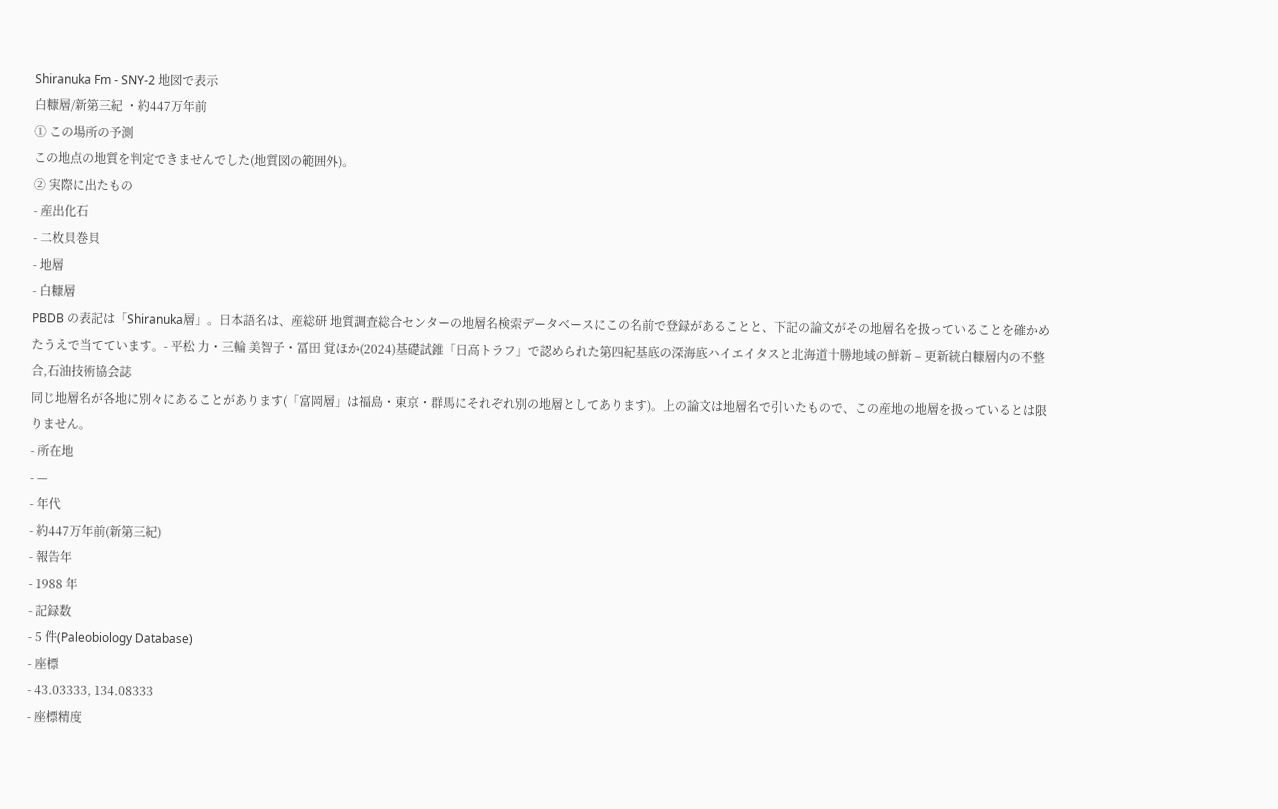Shiranuka Fm - SNY-2 地図で表示
白糠層/新第三紀 ・約447万年前
① この場所の予測
この地点の地質を判定できませんでした(地質図の範囲外)。
② 実際に出たもの
- 産出化石
- 二枚貝巻貝
- 地層
- 白糠層
PBDB の表記は「Shiranuka層」。日本語名は、産総研 地質調査総合センターの地層名検索データベースにこの名前で登録があることと、下記の論文がその地層名を扱っていることを確かめたうえで当てています。- 平松 力・三輪 美智子・冨田 覚ほか(2024)基礎試錐「日高トラフ」で認められた第四紀基底の深海底ハイエイタスと北海道十勝地域の鮮新 – 更新統白糠層内の不整合,石油技術協会誌
同じ地層名が各地に別々にあることがあります(「富岡層」は福島・東京・群馬にそれぞれ別の地層としてあります)。上の論文は地層名で引いたもので、この産地の地層を扱っているとは限りません。
- 所在地
- —
- 年代
- 約447万年前(新第三紀)
- 報告年
- 1988 年
- 記録数
- 5 件(Paleobiology Database)
- 座標
- 43.03333, 134.08333
- 座標精度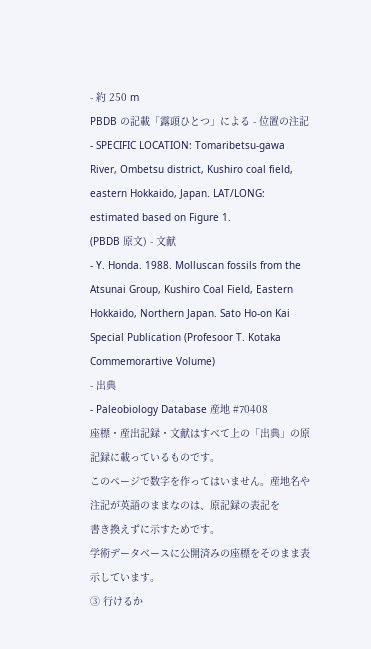- 約 250 m
PBDB の記載「露頭ひとつ」による - 位置の注記
- SPECIFIC LOCATION: Tomaribetsu-gawa River, Ombetsu district, Kushiro coal field, eastern Hokkaido, Japan. LAT/LONG: estimated based on Figure 1.
(PBDB 原文) - 文献
- Y. Honda. 1988. Molluscan fossils from the Atsunai Group, Kushiro Coal Field, Eastern Hokkaido, Northern Japan. Sato Ho-on Kai Special Publication (Profesoor T. Kotaka Commemorartive Volume)
- 出典
- Paleobiology Database 産地 #70408
座標・産出記録・文献はすべて上の「出典」の原記録に載っているものです。
このページで数字を作ってはいません。産地名や注記が英語のままなのは、原記録の表記を
書き換えずに示すためです。
学術データベースに公開済みの座標をそのまま表示しています。
③ 行けるか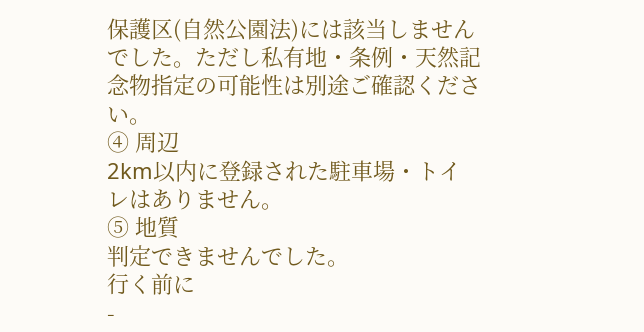保護区(自然公園法)には該当しませんでした。ただし私有地・条例・天然記念物指定の可能性は別途ご確認ください。
④ 周辺
2km以内に登録された駐車場・トイレはありません。
⑤ 地質
判定できませんでした。
行く前に
-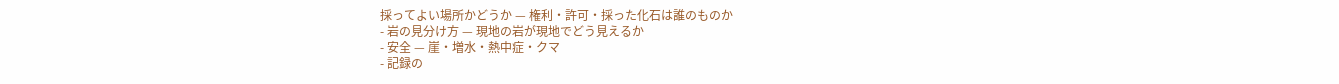採ってよい場所かどうか — 権利・許可・採った化石は誰のものか
- 岩の見分け方 — 現地の岩が現地でどう見えるか
- 安全 — 崖・増水・熱中症・クマ
- 記録の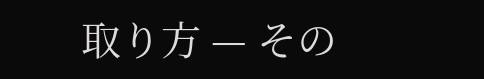取り方 — その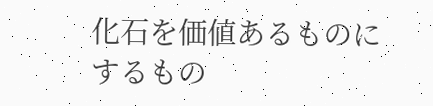化石を価値あるものにするもの